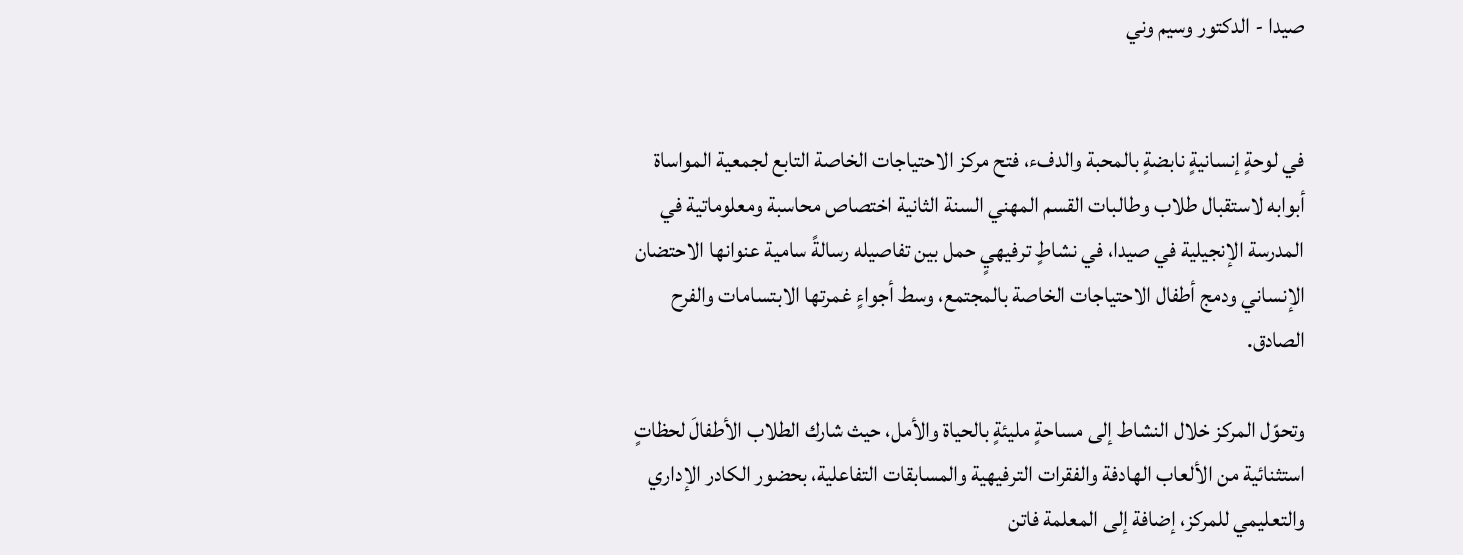صيدا - الدكتور وسيم وني


في لوحةٍ إنسانيةٍ نابضةٍ بالمحبة والدفء، فتح مركز الاحتياجات الخاصة التابع لجمعية المواساة أبوابه لاستقبال طلاب وطالبات القسم المهني السنة الثانية اختصاص محاسبة ومعلوماتية في المدرسة الإنجيلية في صيدا، في نشاطٍ ترفيهيٍ حمل بين تفاصيله رسالةً سامية عنوانها الاحتضان الإنساني ودمج أطفال الاحتياجات الخاصة بالمجتمع، وسط أجواءٍ غمرتها الابتسامات والفرح الصادق.

وتحوّل المركز خلال النشاط إلى مساحةٍ مليئةٍ بالحياة والأمل، حيث شارك الطلاب الأطفالَ لحظاتٍ استثنائية من الألعاب الهادفة والفقرات الترفيهية والمسابقات التفاعلية، بحضور الكادر الإداري والتعليمي للمركز، إضافة إلى المعلمة فاتن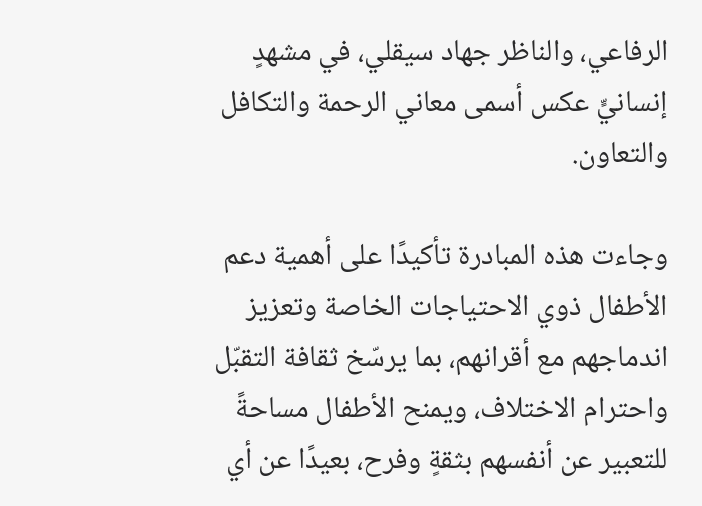الرفاعي، والناظر جهاد سيقلي، في مشهدٍ إنسانيٍّ عكس أسمى معاني الرحمة والتكافل والتعاون.

وجاءت هذه المبادرة تأكيدًا على أهمية دعم الأطفال ذوي الاحتياجات الخاصة وتعزيز اندماجهم مع أقرانهم، بما يرسّخ ثقافة التقبّل واحترام الاختلاف، ويمنح الأطفال مساحةً للتعبير عن أنفسهم بثقةٍ وفرح، بعيدًا عن أي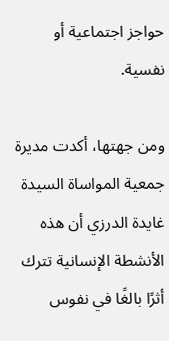حواجز اجتماعية أو نفسية.

ومن جهتها، أكدت مديرة جمعية المواساة السيدة غايدة الدرزي أن هذه الأنشطة الإنسانية تترك أثرًا بالغًا في نفوس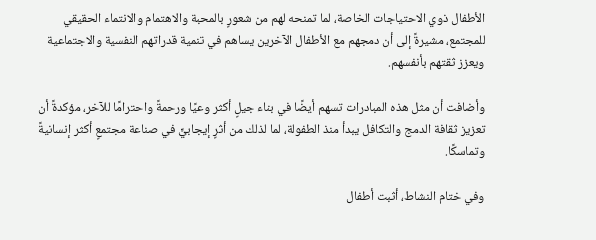الأطفال ذوي الاحتياجات الخاصة، لما تمنحه لهم من شعورٍ بالمحبة والاهتمام والانتماء الحقيقي للمجتمع، مشيرةً إلى أن دمجهم مع الأطفال الآخرين يساهم في تنمية قدراتهم النفسية والاجتماعية ويعزز ثقتهم بأنفسهم.

وأضافت أن مثل هذه المبادرات تسهم أيضًا في بناء جيلٍ أكثر وعيًا ورحمةً واحترامًا للآخر، مؤكدةً أن تعزيز ثقافة الدمج والتكافل يبدأ منذ الطفولة، لما لذلك من أثرٍ إيجابيٍّ في صناعة مجتمعٍ أكثر إنسانيةً وتماسكًا.

وفي ختام النشاط، أثبت أطفال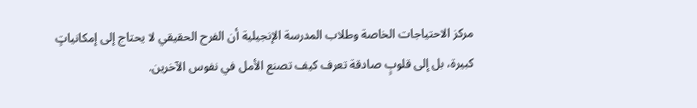مركز الاحتياجات الخاصة وطلاب المدرسة الإنجيلية أن الفرح الحقيقي لا يحتاج إلى إمكانياتٍ كبيرة، بل إلى قلوبٍ صادقة تعرف كيف تصنع الأمل في نفوس الآخرين.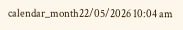calendar_month22/05/2026 10:04 am